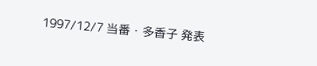1997/12/7 当番・多香子 発表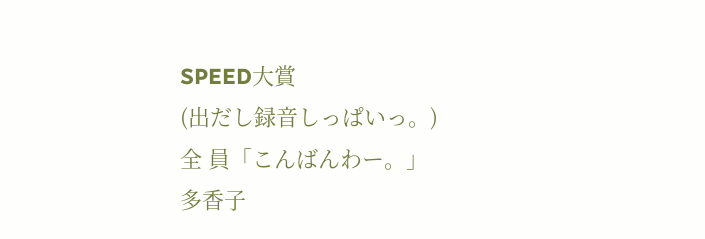SPEED大賞
(出だし録音しっぱいっ。)
全 員「こんばんわー。」
多香子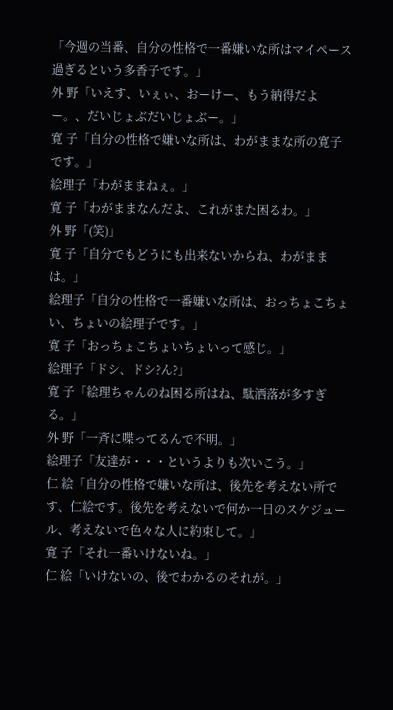「今週の当番、自分の性格で一番嫌いな所はマイペース過ぎるという多香子です。」
外 野「いえす、いぇぃ、おーけー、もう納得だよー。、だいじょぶだいじょぶー。」
寛 子「自分の性格で嫌いな所は、わがままな所の寛子です。」
絵理子「わがままねぇ。」
寛 子「わがままなんだよ、これがまた困るわ。」
外 野「(笑)」
寛 子「自分でもどうにも出来ないからね、わがままは。」
絵理子「自分の性格で一番嫌いな所は、おっちょこちょい、ちょいの絵理子です。」
寛 子「おっちょこちょいちょいって感じ。」
絵理子「ドシ、ドシ?ん?」
寛 子「絵理ちゃんのね困る所はね、駄洒落が多すぎる。」
外 野「一斉に喋ってるんで不明。」
絵理子「友達が・・・というよりも次いこう。」
仁 絵「自分の性格で嫌いな所は、後先を考えない所です、仁絵です。後先を考えないで何か一日のスケジュール、考えないで色々な人に約束して。」
寛 子「それ一番いけないね。」
仁 絵「いけないの、後でわかるのそれが。」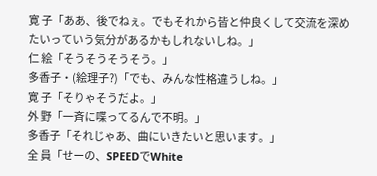寛 子「ああ、後でねぇ。でもそれから皆と仲良くして交流を深めたいっていう気分があるかもしれないしね。」
仁 絵「そうそうそうそう。」
多香子・(絵理子?)「でも、みんな性格違うしね。」
寛 子「そりゃそうだよ。」
外 野「一斉に喋ってるんで不明。」
多香子「それじゃあ、曲にいきたいと思います。」
全 員「せーの、SPEEDでWhite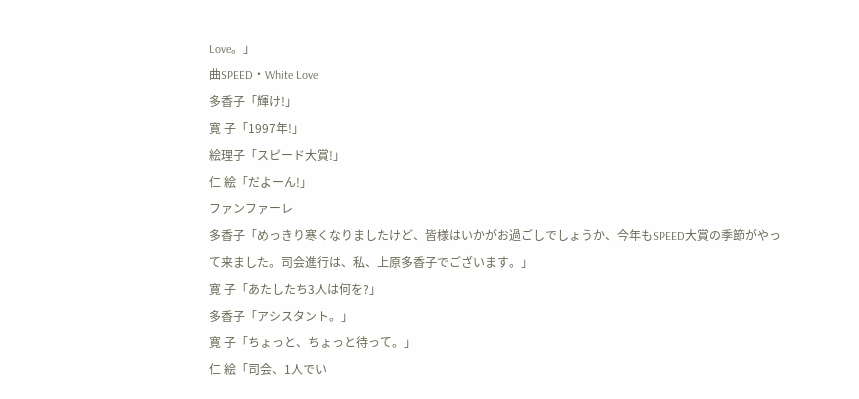Love。」
曲SPEED・White Love
多香子「輝け!」
寛 子「1997年!」
絵理子「スピード大賞!」
仁 絵「だよーん!」
ファンファーレ
多香子「めっきり寒くなりましたけど、皆様はいかがお過ごしでしょうか、今年もSPEED大賞の季節がやって来ました。司会進行は、私、上原多香子でございます。」
寛 子「あたしたち3人は何を?」
多香子「アシスタント。」
寛 子「ちょっと、ちょっと待って。」
仁 絵「司会、1人でい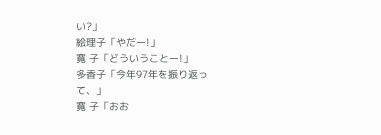い?」
絵理子「やだー!」
寛 子「どういうことー!」
多香子「今年97年を振り返って、」
寛 子「おお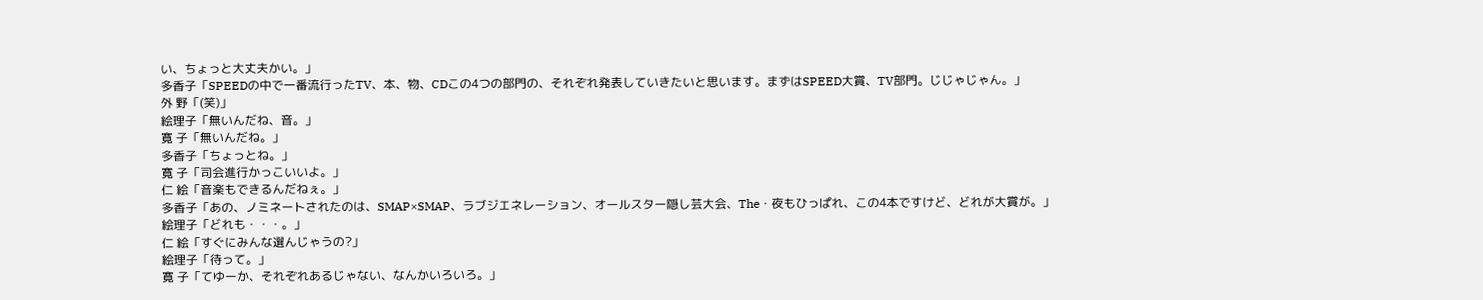い、ちょっと大丈夫かい。」
多香子「SPEEDの中で一番流行ったTV、本、物、CDこの4つの部門の、それぞれ発表していきたいと思います。まずはSPEED大賞、TV部門。じじゃじゃん。」
外 野「(笑)」
絵理子「無いんだね、音。」
寛 子「無いんだね。」
多香子「ちょっとね。」
寛 子「司会進行かっこいいよ。」
仁 絵「音楽もできるんだねぇ。」
多香子「あの、ノミネートされたのは、SMAP×SMAP、ラブジエネレーション、オールスター隠し芸大会、The・夜もひっぱれ、この4本ですけど、どれが大賞が。」
絵理子「どれも・・・。」
仁 絵「すぐにみんな選んじゃうの?」
絵理子「待って。」
寛 子「てゆーか、それぞれあるじゃない、なんかいろいろ。」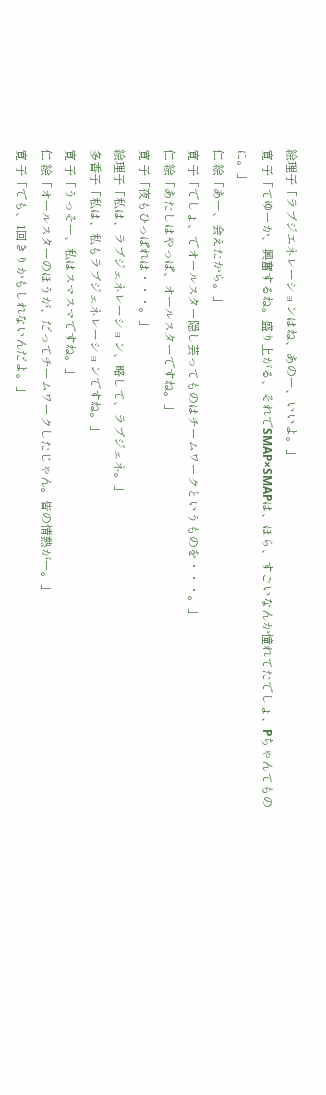絵理子「ラブジエネレーションはね、あのー、いいよ。」
寛 子「てゆーか、興奮するね。盛り上がる、それでSMAP×SMAPは、ほら、すごいなんか憧れてたでしょ、Pちゃんてものに。」
仁 絵「あー、会えたから。」
寛 子「でしょ、でオールスター隠し芸ってものはチームワークというものを・・・。」
仁 絵「あたしはやっぱ、オールスターですね。」
寛 子「夜もひっぱれは・・・。」
絵理子「私は、ラブジェネレーション、略して、ラブジェネ。」
多香子「私は、私もラブジェネレーションですね。」
寛 子「うっそー、私はスマスマですね。」
仁 絵「オールスターのほうが、だってチームワークしたじゃん。皆の情熱がー。」
寛 子「でも、1回きりかもしれないんだよ。」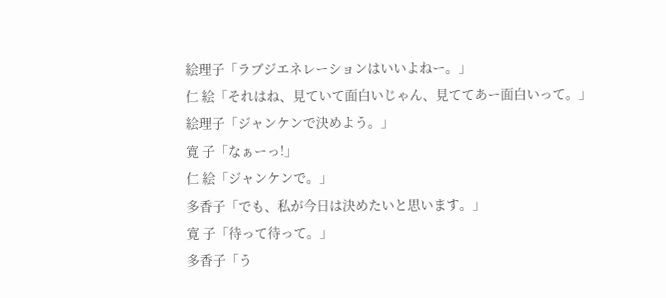絵理子「ラブジエネレーションはいいよねー。」
仁 絵「それはね、見ていて面白いじゃん、見ててあー面白いって。」
絵理子「ジャンケンで決めよう。」
寛 子「なぁーっ!」
仁 絵「ジャンケンで。」
多香子「でも、私が今日は決めたいと思います。」
寛 子「待って待って。」
多香子「う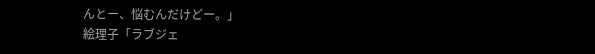んとー、悩むんだけどー。」
絵理子「ラブジェ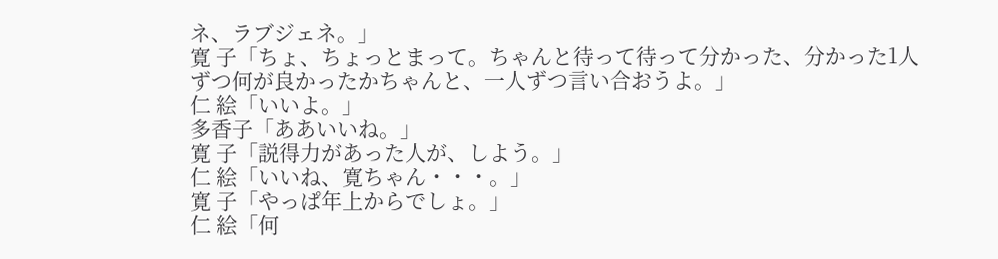ネ、ラブジェネ。」
寛 子「ちょ、ちょっとまって。ちゃんと待って待って分かった、分かった1人ずつ何が良かったかちゃんと、一人ずつ言い合おうよ。」
仁 絵「いいよ。」
多香子「ああいいね。」
寛 子「説得力があった人が、しよう。」
仁 絵「いいね、寛ちゃん・・・。」
寛 子「やっぱ年上からでしょ。」
仁 絵「何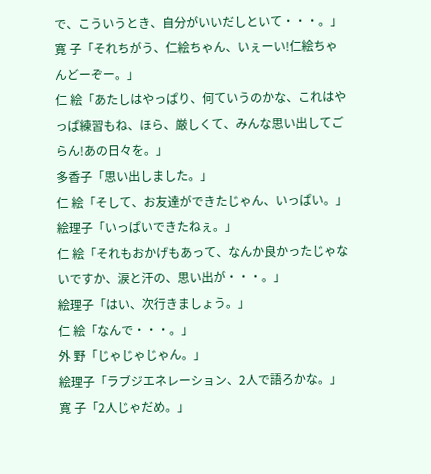で、こういうとき、自分がいいだしといて・・・。」
寛 子「それちがう、仁絵ちゃん、いぇーい!仁絵ちゃんどーぞー。」
仁 絵「あたしはやっぱり、何ていうのかな、これはやっぱ練習もね、ほら、厳しくて、みんな思い出してごらん!あの日々を。」
多香子「思い出しました。」
仁 絵「そして、お友達ができたじゃん、いっぱい。」
絵理子「いっぱいできたねぇ。」
仁 絵「それもおかげもあって、なんか良かったじゃないですか、涙と汗の、思い出が・・・。」
絵理子「はい、次行きましょう。」
仁 絵「なんで・・・。」
外 野「じゃじゃじゃん。」
絵理子「ラブジエネレーション、2人で語ろかな。」
寛 子「2人じゃだめ。」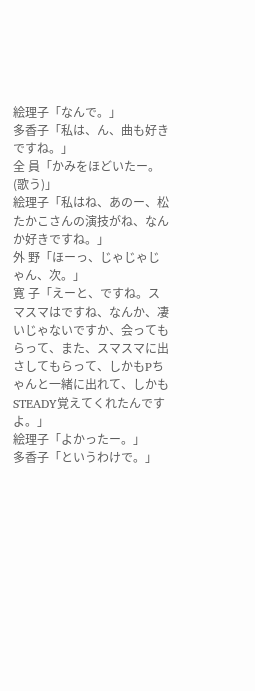絵理子「なんで。」
多香子「私は、ん、曲も好きですね。」
全 員「かみをほどいたー。(歌う)」
絵理子「私はね、あのー、松たかこさんの演技がね、なんか好きですね。」
外 野「ほーっ、じゃじゃじゃん、次。」
寛 子「えーと、ですね。スマスマはですね、なんか、凄いじゃないですか、会ってもらって、また、スマスマに出さしてもらって、しかもPちゃんと一緒に出れて、しかもSTEADY覚えてくれたんですよ。」
絵理子「よかったー。」
多香子「というわけで。」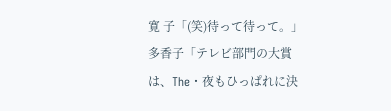寛 子「(笑)待って待って。」
多香子「テレビ部門の大賞は、The・夜もひっぱれに決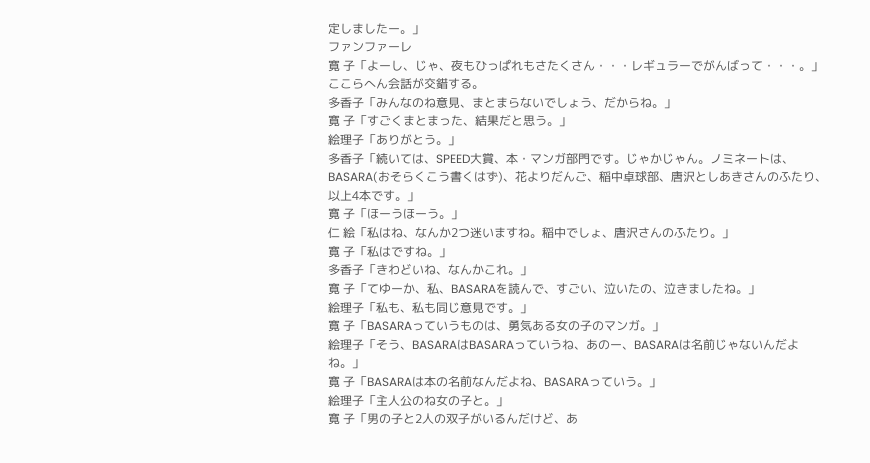定しましたー。」
ファンファーレ
寛 子「よーし、じゃ、夜もひっぱれもさたくさん・・・レギュラーでがんばって・・・。」
ここらへん会話が交錯する。
多香子「みんなのね意見、まとまらないでしょう、だからね。」
寛 子「すごくまとまった、結果だと思う。」
絵理子「ありがとう。」
多香子「続いては、SPEED大賞、本・マンガ部門です。じゃかじゃん。ノミネートは、BASARA(おそらくこう書くはず)、花よりだんご、稲中卓球部、唐沢としあきさんのふたり、以上4本です。」
寛 子「ほーうほーう。」
仁 絵「私はね、なんか2つ迷いますね。稲中でしょ、唐沢さんのふたり。」
寛 子「私はですね。」
多香子「きわどいね、なんかこれ。」
寛 子「てゆーか、私、BASARAを読んで、すごい、泣いたの、泣きましたね。」
絵理子「私も、私も同じ意見です。」
寛 子「BASARAっていうものは、勇気ある女の子のマンガ。」
絵理子「そう、BASARAはBASARAっていうね、あのー、BASARAは名前じゃないんだよね。」
寛 子「BASARAは本の名前なんだよね、BASARAっていう。」
絵理子「主人公のね女の子と。」
寛 子「男の子と2人の双子がいるんだけど、あ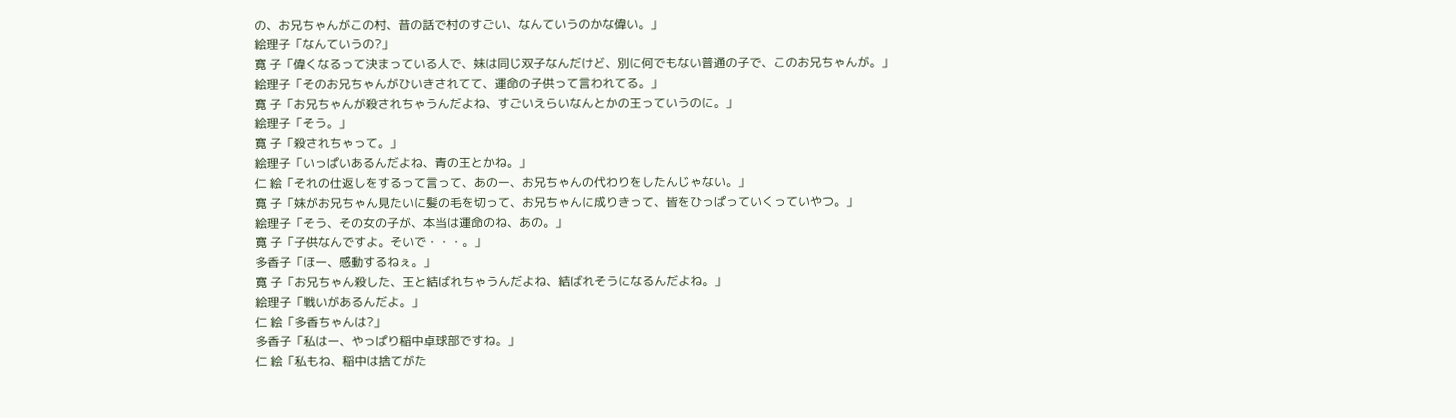の、お兄ちゃんがこの村、昔の話で村のすごい、なんていうのかな偉い。」
絵理子「なんていうの?」
寛 子「偉くなるって決まっている人で、妹は同じ双子なんだけど、別に何でもない普通の子で、このお兄ちゃんが。」
絵理子「そのお兄ちゃんがひいきされてて、運命の子供って言われてる。」
寛 子「お兄ちゃんが殺されちゃうんだよね、すごいえらいなんとかの王っていうのに。」
絵理子「そう。」
寛 子「殺されちゃって。」
絵理子「いっぱいあるんだよね、青の王とかね。」
仁 絵「それの仕返しをするって言って、あのー、お兄ちゃんの代わりをしたんじゃない。」
寛 子「妹がお兄ちゃん見たいに髪の毛を切って、お兄ちゃんに成りきって、皆をひっぱっていくっていやつ。」
絵理子「そう、その女の子が、本当は運命のね、あの。」
寛 子「子供なんですよ。そいで・・・。」
多香子「ほー、感動するねぇ。」
寛 子「お兄ちゃん殺した、王と結ばれちゃうんだよね、結ばれそうになるんだよね。」
絵理子「戦いがあるんだよ。」
仁 絵「多香ちゃんは?」
多香子「私はー、やっぱり稲中卓球部ですね。」
仁 絵「私もね、稲中は捨てがた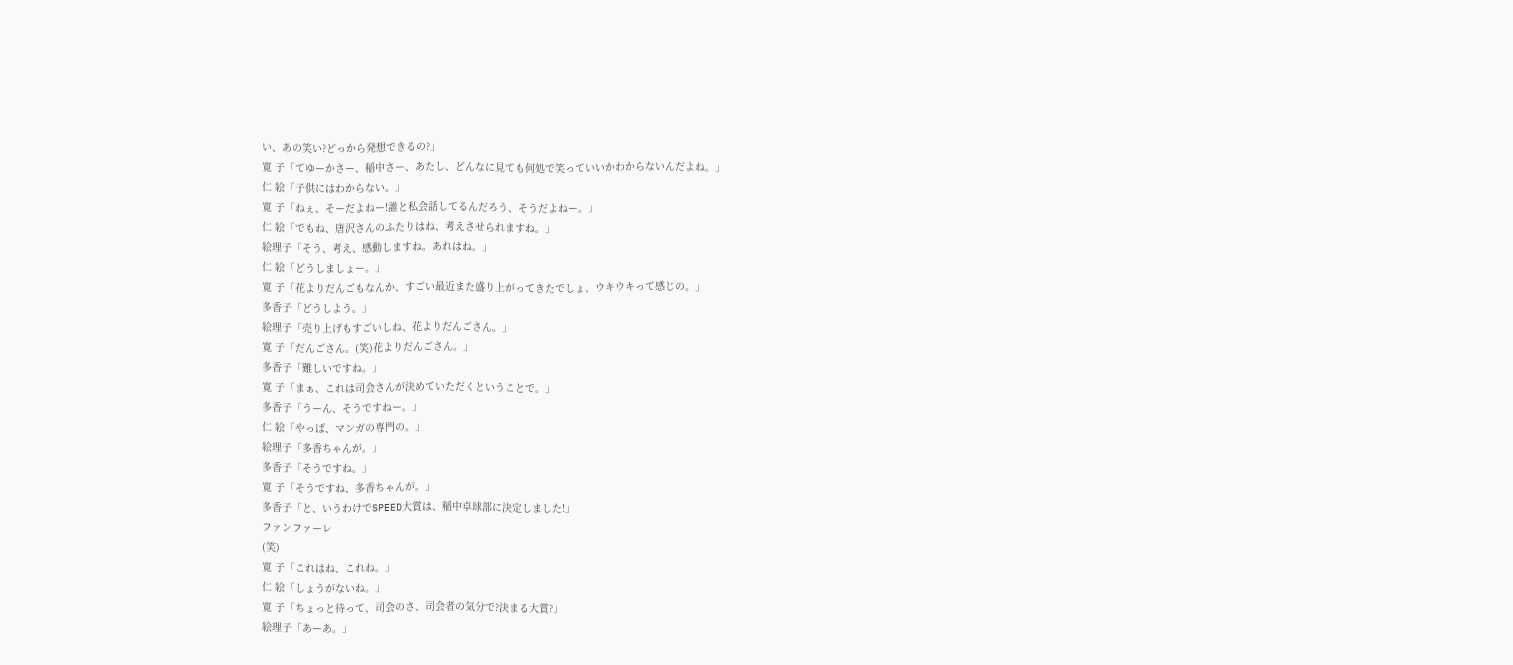い、あの笑い?どっから発想できるの?」
寛 子「てゆーかさー、稲中さー、あたし、どんなに見ても何処で笑っていいかわからないんだよね。」
仁 絵「子供にはわからない。」
寛 子「ねぇ、そーだよねー!誰と私会話してるんだろう、そうだよねー。」
仁 絵「でもね、唐沢さんのふたりはね、考えさせられますね。」
絵理子「そう、考え、感動しますね。あれはね。」
仁 絵「どうしましょー。」
寛 子「花よりだんごもなんか、すごい最近また盛り上がってきたでしょ、ウキウキって感じの。」
多香子「どうしよう。」
絵理子「売り上げもすごいしね、花よりだんごさん。」
寛 子「だんごさん。(笑)花よりだんごさん。」
多香子「難しいですね。」
寛 子「まぁ、これは司会さんが決めていただくということで。」
多香子「うーん、そうですねー。」
仁 絵「やっぱ、マンガの専門の。」
絵理子「多香ちゃんが。」
多香子「そうですね。」
寛 子「そうですね、多香ちゃんが。」
多香子「と、いうわけでSPEED大賞は、稲中卓球部に決定しました!」
ファンファーレ
(笑)
寛 子「これはね、これね。」
仁 絵「しょうがないね。」
寛 子「ちょっと待って、司会のさ、司会者の気分で?決まる大賞?」
絵理子「あーあ。」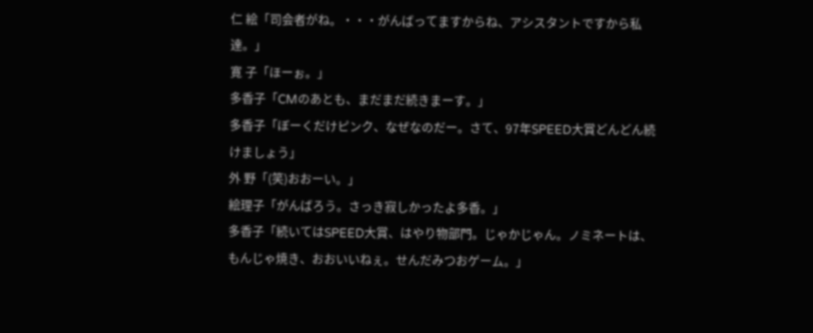仁 絵「司会者がね。・・・がんばってますからね、アシスタントですから私達。」
寛 子「ほーぉ。」
多香子「CMのあとも、まだまだ続きまーす。」
多香子「ぼーくだけピンク、なぜなのだー。さて、97年SPEED大賞どんどん続けましょう」
外 野「(笑)おおーい。」
絵理子「がんばろう。さっき寂しかったよ多香。」
多香子「続いてはSPEED大賞、はやり物部門。じゃかじゃん。ノミネートは、もんじゃ焼き、おおいいねぇ。せんだみつおゲーム。」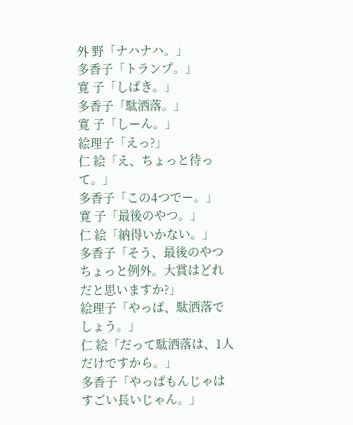外 野「ナハナハ。」
多香子「トランプ。」
寛 子「しばき。」
多香子「駄洒落。」
寛 子「しーん。」
絵理子「えっ?」
仁 絵「え、ちょっと待って。」
多香子「この4つでー。」
寛 子「最後のやつ。」
仁 絵「納得いかない。」
多香子「そう、最後のやつちょっと例外。大賞はどれだと思いますか?」
絵理子「やっぱ、駄洒落でしょう。」
仁 絵「だって駄洒落は、1人だけですから。」
多香子「やっぱもんじゃはすごい長いじゃん。」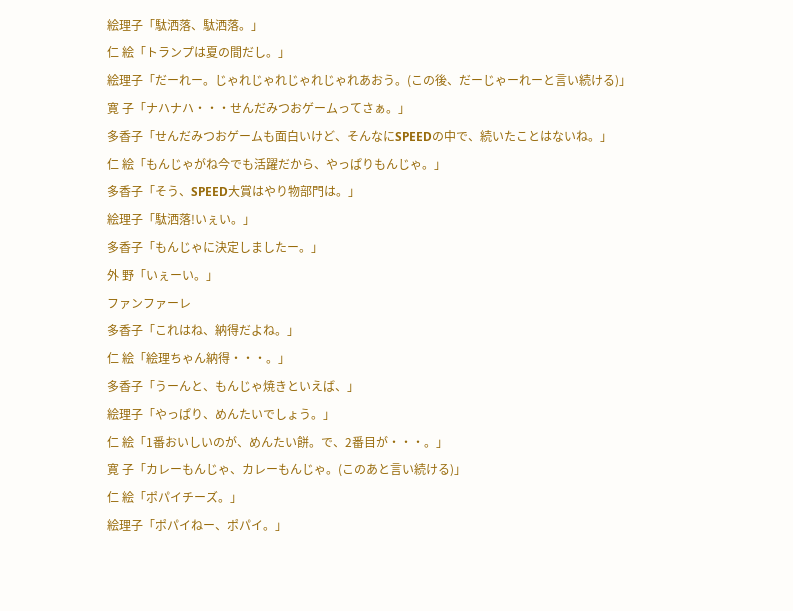絵理子「駄洒落、駄洒落。」
仁 絵「トランプは夏の間だし。」
絵理子「だーれー。じゃれじゃれじゃれじゃれあおう。(この後、だーじゃーれーと言い続ける)」
寛 子「ナハナハ・・・せんだみつおゲームってさぁ。」
多香子「せんだみつおゲームも面白いけど、そんなにSPEEDの中で、続いたことはないね。」
仁 絵「もんじゃがね今でも活躍だから、やっぱりもんじゃ。」
多香子「そう、SPEED大賞はやり物部門は。」
絵理子「駄洒落!いぇい。」
多香子「もんじゃに決定しましたー。」
外 野「いぇーい。」
ファンファーレ
多香子「これはね、納得だよね。」
仁 絵「絵理ちゃん納得・・・。」
多香子「うーんと、もんじゃ焼きといえば、」
絵理子「やっぱり、めんたいでしょう。」
仁 絵「1番おいしいのが、めんたい餅。で、2番目が・・・。」
寛 子「カレーもんじゃ、カレーもんじゃ。(このあと言い続ける)」
仁 絵「ポパイチーズ。」
絵理子「ポパイねー、ポパイ。」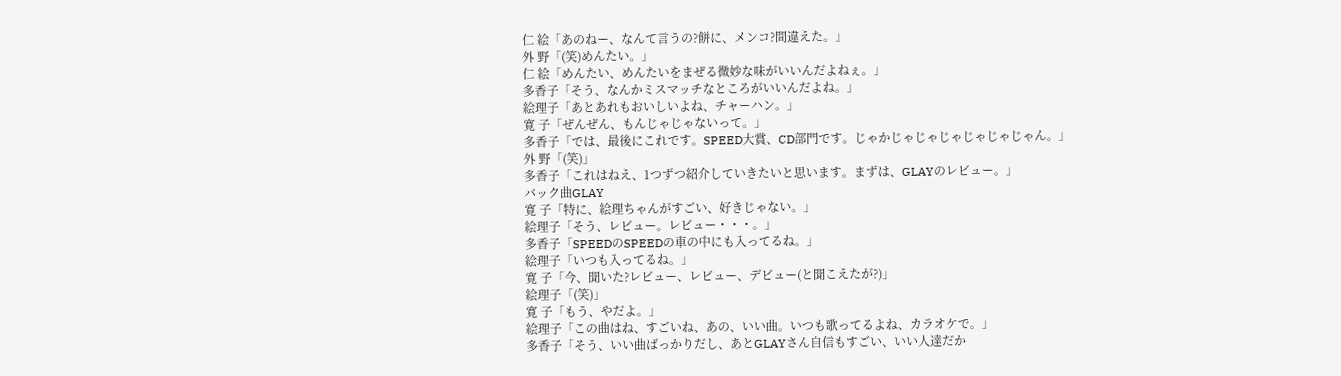仁 絵「あのねー、なんて言うの?餅に、メンコ?間違えた。」
外 野「(笑)めんたい。」
仁 絵「めんたい、めんたいをまぜる微妙な味がいいんだよねぇ。」
多香子「そう、なんかミスマッチなところがいいんだよね。」
絵理子「あとあれもおいしいよね、チャーハン。」
寛 子「ぜんぜん、もんじゃじゃないって。」
多香子「では、最後にこれです。SPEED大賞、CD部門です。じゃかじゃじゃじゃじゃじゃじゃん。」
外 野「(笑)」
多香子「これはねえ、1つずつ紹介していきたいと思います。まずは、GLAYのレビュー。」
バック曲GLAY
寛 子「特に、絵理ちゃんがすごい、好きじゃない。」
絵理子「そう、レビュー。レビュー・・・。」
多香子「SPEEDのSPEEDの車の中にも入ってるね。」
絵理子「いつも入ってるね。」
寛 子「今、聞いた?レビュー、レビュー、デビュー(と聞こえたが?)」
絵理子「(笑)」
寛 子「もう、やだよ。」
絵理子「この曲はね、すごいね、あの、いい曲。いつも歌ってるよね、カラオケで。」
多香子「そう、いい曲ばっかりだし、あとGLAYさん自信もすごい、いい人達だか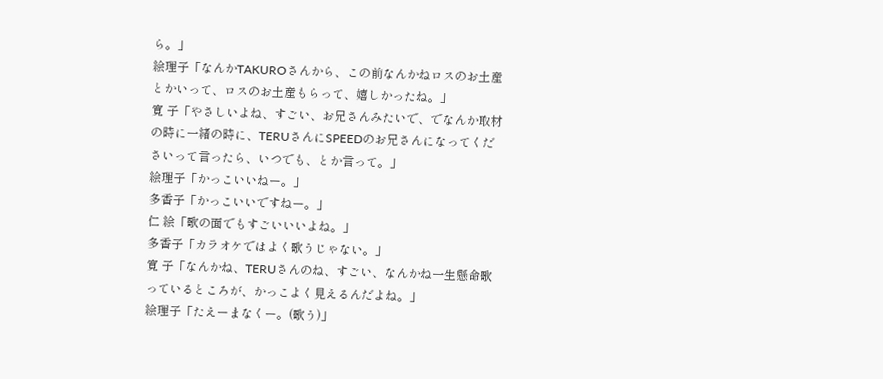ら。」
絵理子「なんかTAKUROさんから、この前なんかねロスのお土産とかいって、ロスのお土産もらって、嬉しかったね。」
寛 子「やさしいよね、すごい、お兄さんみたいで、でなんか取材の時に一緒の時に、TERUさんにSPEEDのお兄さんになってくださいって言ったら、いつでも、とか言って。」
絵理子「かっこいいねー。」
多香子「かっこいいですねー。」
仁 絵「歌の面でもすごいいいよね。」
多香子「カラオケではよく歌うじゃない。」
寛 子「なんかね、TERUさんのね、すごい、なんかね一生懸命歌っているところが、かっこよく見えるんだよね。」
絵理子「たえーまなくー。(歌う)」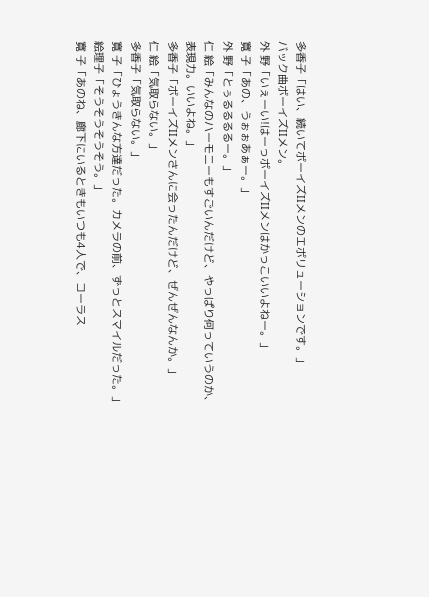多香子「はい、続いてボーイズIIメンのエボリューションです。」
バック曲ボーイズIIメン。
外 野「いぇーい!はーっボーイズIIメンはかっこいいよねー。」
寛 子「あの、うぉぉあぁー。」
外 野「とぅるるるるー。」
仁 絵「みんなのハーモニーもすごいんだけど、やっぱり何っていうのか、表現力。いいよね。」
多香子「ボーイズIIメンさんに会ったんだけど、ぜんぜんなんか。」
仁 絵「気取らない。」
多香子「気取らない。」
寛 子「ひょうきんな方達だった。カメラの前、ずっとスマイルだった。」
絵理子「そうそうそうそう。」
寛 子「あのね、廊下にいるときもいつも4人で、コーラス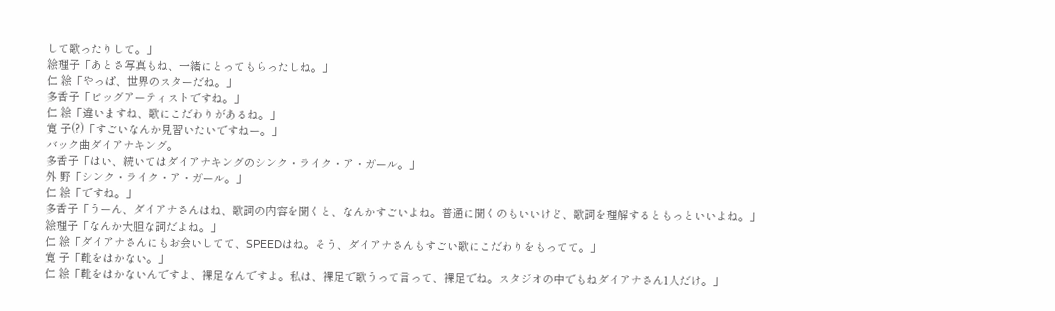して歌ったりして。」
絵理子「あとさ写真もね、一緒にとってもらったしね。」
仁 絵「やっぱ、世界のスターだね。」
多香子「ビッグアーティストですね。」
仁 絵「違いますね、歌にこだわりがあるね。」
寛 子(?)「すごいなんか見習いたいですねー。」
バック曲ダイアナキング。
多香子「はい、続いてはダイアナキングのシンク・ライク・ア・ガール。」
外 野「シンク・ライク・ア・ガール。」
仁 絵「ですね。」
多香子「うーん、ダイアナさんはね、歌詞の内容を聞くと、なんかすごいよね。普通に聞くのもいいけど、歌詞を理解するともっといいよね。」
絵理子「なんか大胆な詞だよね。」
仁 絵「ダイアナさんにもお会いしてて、SPEEDはね。そう、ダイアナさんもすごい歌にこだわりをもってて。」
寛 子「靴をはかない。」
仁 絵「靴をはかないんですよ、裸足なんですよ。私は、裸足で歌うって言って、裸足でね。スタジオの中でもねダイアナさん1人だけ。」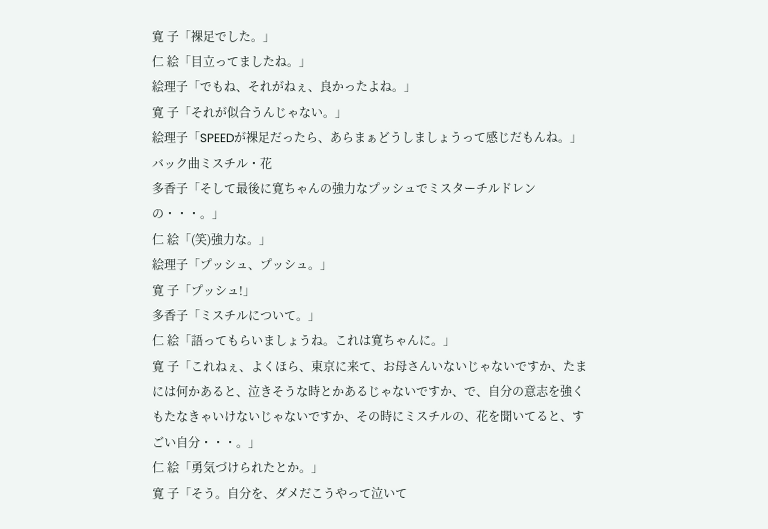寛 子「裸足でした。」
仁 絵「目立ってましたね。」
絵理子「でもね、それがねぇ、良かったよね。」
寛 子「それが似合うんじゃない。」
絵理子「SPEEDが裸足だったら、あらまぁどうしましょうって感じだもんね。」
バック曲ミスチル・花
多香子「そして最後に寛ちゃんの強力なプッシュでミスターチルドレンの・・・。」
仁 絵「(笑)強力な。」
絵理子「プッシュ、プッシュ。」
寛 子「プッシュ!」
多香子「ミスチルについて。」
仁 絵「語ってもらいましょうね。これは寛ちゃんに。」
寛 子「これねぇ、よくほら、東京に来て、お母さんいないじゃないですか、たまには何かあると、泣きそうな時とかあるじゃないですか、で、自分の意志を強くもたなきゃいけないじゃないですか、その時にミスチルの、花を聞いてると、すごい自分・・・。」
仁 絵「勇気づけられたとか。」
寛 子「そう。自分を、ダメだこうやって泣いて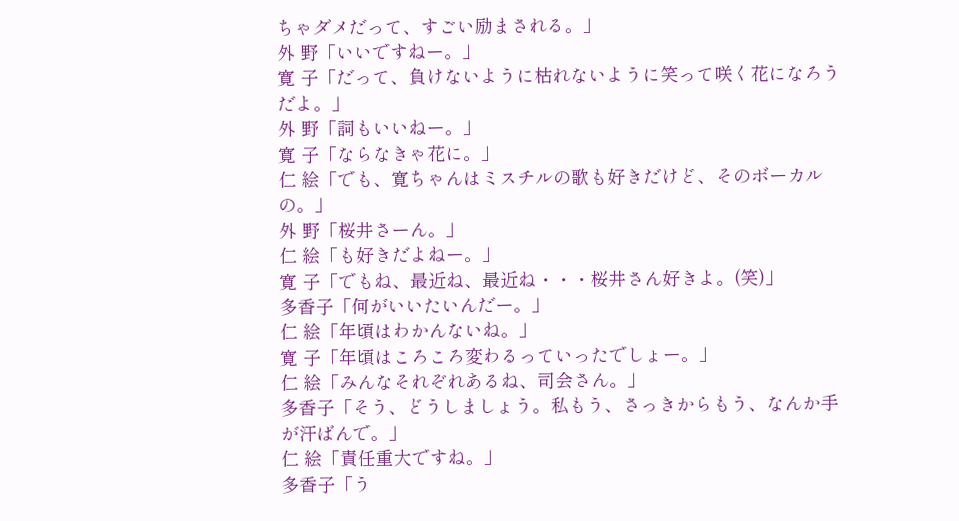ちゃダメだって、すごい励まされる。」
外 野「いいですねー。」
寛 子「だって、負けないように枯れないように笑って咲く花になろうだよ。」
外 野「詞もいいねー。」
寛 子「ならなきゃ花に。」
仁 絵「でも、寛ちゃんはミスチルの歌も好きだけど、そのボーカルの。」
外 野「桜井さーん。」
仁 絵「も好きだよねー。」
寛 子「でもね、最近ね、最近ね・・・桜井さん好きよ。(笑)」
多香子「何がいいたいんだー。」
仁 絵「年頃はわかんないね。」
寛 子「年頃はころころ変わるっていったでしょー。」
仁 絵「みんなそれぞれあるね、司会さん。」
多香子「そう、どうしましょう。私もう、さっきからもう、なんか手が汗ばんで。」
仁 絵「責任重大ですね。」
多香子「う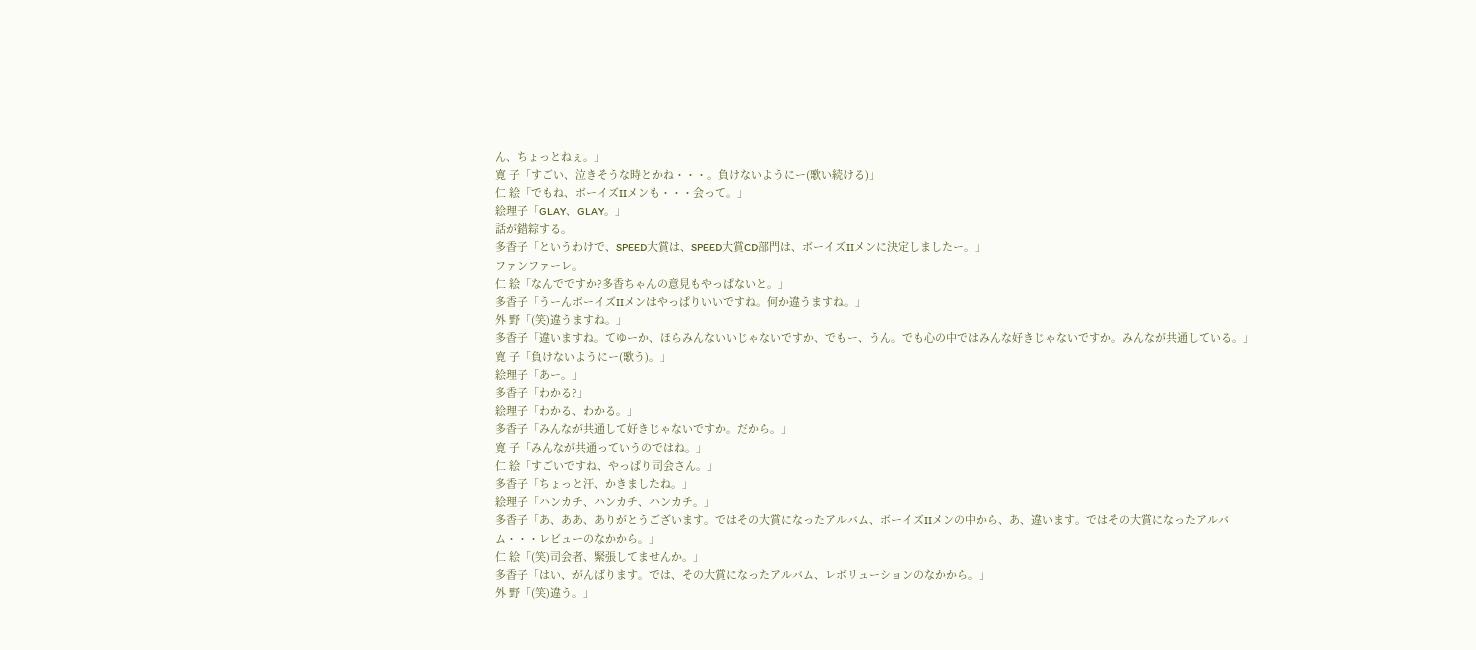ん、ちょっとねぇ。」
寛 子「すごい、泣きそうな時とかね・・・。負けないようにー(歌い続ける)」
仁 絵「でもね、ボーイズIIメンも・・・会って。」
絵理子「GLAY、GLAY。」
話が錯綜する。
多香子「というわけで、SPEED大賞は、SPEED大賞CD部門は、ボーイズIIメンに決定しましたー。」
ファンファーレ。
仁 絵「なんでですか?多香ちゃんの意見もやっぱないと。」
多香子「うーんボーイズIIメンはやっぱりいいですね。何か違うますね。」
外 野「(笑)違うますね。」
多香子「違いますね。てゆーか、ほらみんないいじゃないですか、でもー、うん。でも心の中ではみんな好きじゃないですか。みんなが共通している。」
寛 子「負けないようにー(歌う)。」
絵理子「あー。」
多香子「わかる?」
絵理子「わかる、わかる。」
多香子「みんなが共通して好きじゃないですか。だから。」
寛 子「みんなが共通っていうのではね。」
仁 絵「すごいですね、やっぱり司会さん。」
多香子「ちょっと汗、かきましたね。」
絵理子「ハンカチ、ハンカチ、ハンカチ。」
多香子「あ、ああ、ありがとうございます。ではその大賞になったアルバム、ボーイズIIメンの中から、あ、違います。ではその大賞になったアルバム・・・レビューのなかから。」
仁 絵「(笑)司会者、緊張してませんか。」
多香子「はい、がんばります。では、その大賞になったアルバム、レボリューションのなかから。」
外 野「(笑)違う。」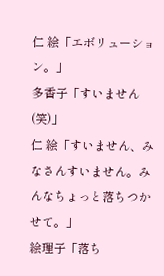仁 絵「エボリューション。」
多香子「すいません(笑)」
仁 絵「すいません、みなさんすいません。みんなちょっと落ちつかせて。」
絵理子「落ち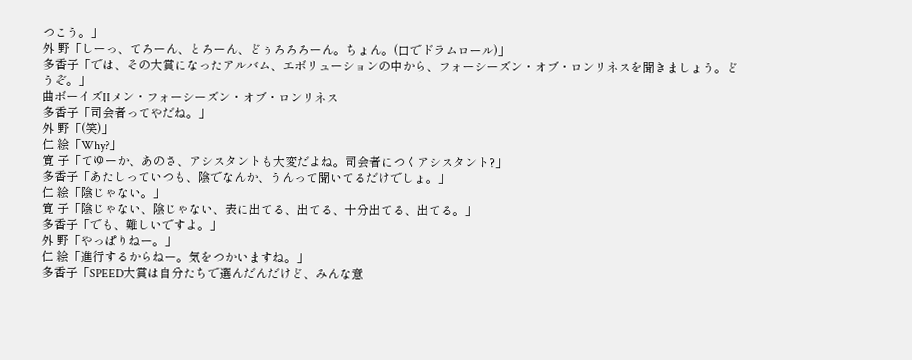つこう。」
外 野「しーっ、てろーん、とろーん、どぅろろろーん。ちょん。(口でドラムロール)」
多香子「では、その大賞になったアルバム、エボリューションの中から、フォーシーズン・オブ・ロンリネスを聞きましょう。どうぞ。」
曲ボーイズIIメン・フォーシーズン・オブ・ロンリネス
多香子「司会者ってやだね。」
外 野「(笑)」
仁 絵「Why?」
寛 子「てゆーか、あのさ、アシスタントも大変だよね。司会者につくアシスタント?」
多香子「あたしっていつも、陰でなんか、うんって聞いてるだけでしょ。」
仁 絵「陰じゃない。」
寛 子「陰じゃない、陰じゃない、表に出てる、出てる、十分出てる、出てる。」
多香子「でも、難しいですよ。」
外 野「やっぱりねー。」
仁 絵「進行するからねー。気をつかいますね。」
多香子「SPEED大賞は自分たちで選んだんだけど、みんな意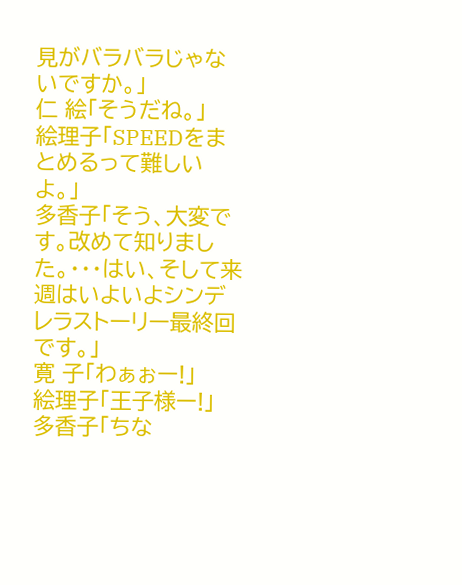見がバラバラじゃないですか。」
仁 絵「そうだね。」
絵理子「SPEEDをまとめるって難しいよ。」
多香子「そう、大変です。改めて知りました。・・・はい、そして来週はいよいよシンデレラストーリー最終回です。」
寛 子「わぁぉー!」
絵理子「王子様ー!」
多香子「ちな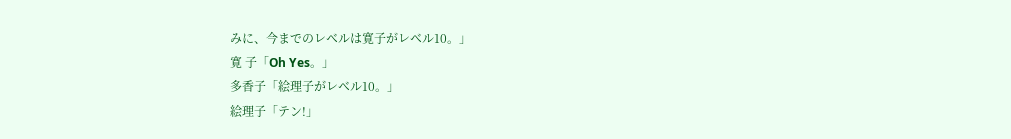みに、今までのレベルは寛子がレベル10。」
寛 子「Oh Yes。」
多香子「絵理子がレベル10。」
絵理子「テン!」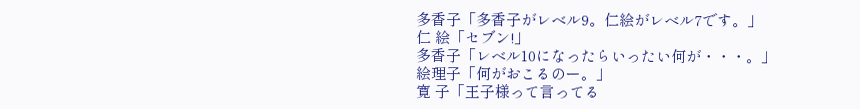多香子「多香子がレベル9。仁絵がレベル7です。」
仁 絵「セブン!」
多香子「レベル10になったらいったい何が・・・。」
絵理子「何がおこるのー。」
寛 子「王子様って言ってる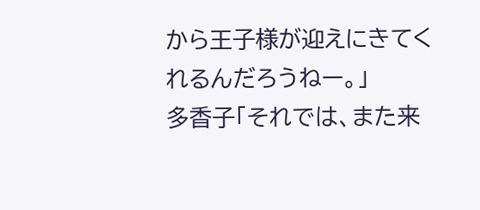から王子様が迎えにきてくれるんだろうねー。」
多香子「それでは、また来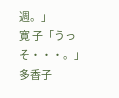週。」
寛 子「うっそ・・・。」
多香子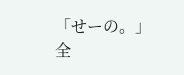「せーの。」
全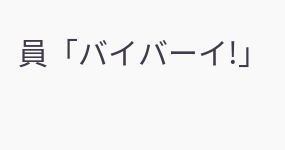員「バイバーイ!」